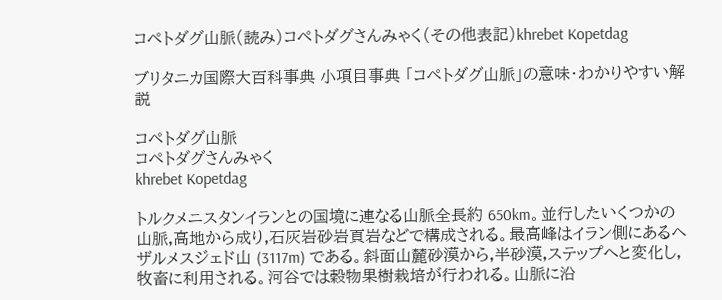コペトダグ山脈(読み)コペトダグさんみゃく(その他表記)khrebet Kopetdag

ブリタニカ国際大百科事典 小項目事典 「コペトダグ山脈」の意味・わかりやすい解説

コペトダグ山脈
コペトダグさんみゃく
khrebet Kopetdag

トルクメニスタンイランとの国境に連なる山脈全長約 650km。並行したいくつかの山脈,高地から成り,石灰岩砂岩頁岩などで構成される。最高峰はイラン側にあるヘザルメスジェド山 (3117m) である。斜面山麓砂漠から,半砂漠,ステップへと変化し,牧畜に利用される。河谷では穀物果樹栽培が行われる。山脈に沿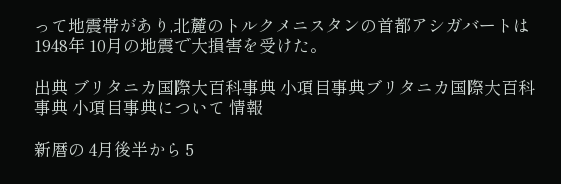って地震帯があり,北麓のトルクメニスタンの首都アシガバートは 1948年 10月の地震で大損害を受けた。

出典 ブリタニカ国際大百科事典 小項目事典ブリタニカ国際大百科事典 小項目事典について 情報

新暦の 4月後半から 5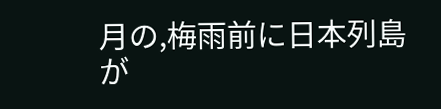月の,梅雨前に日本列島が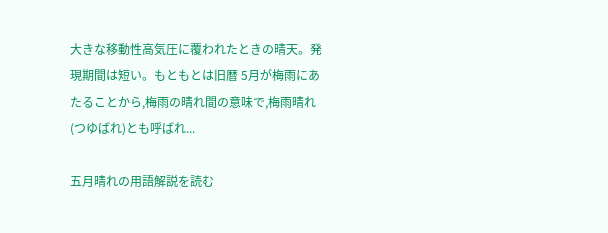大きな移動性高気圧に覆われたときの晴天。発現期間は短い。もともとは旧暦 5月が梅雨にあたることから,梅雨の晴れ間の意味で,梅雨晴れ(つゆばれ)とも呼ばれ...

五月晴れの用語解説を読む